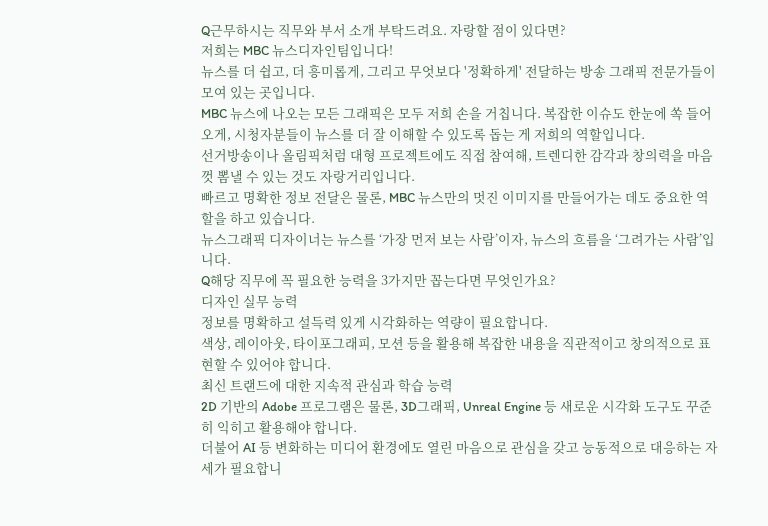Q근무하시는 직무와 부서 소개 부탁드려요. 자랑할 점이 있다면?
저희는 MBC 뉴스디자인팀입니다!
뉴스를 더 쉽고, 더 흥미롭게, 그리고 무엇보다 '정확하게' 전달하는 방송 그래픽 전문가들이 모여 있는 곳입니다.
MBC 뉴스에 나오는 모든 그래픽은 모두 저희 손을 거칩니다. 복잡한 이슈도 한눈에 쏙 들어오게, 시청자분들이 뉴스를 더 잘 이해할 수 있도록 돕는 게 저희의 역할입니다.
선거방송이나 올림픽처럼 대형 프로젝트에도 직접 참여해, 트렌디한 감각과 창의력을 마음껏 뽐낼 수 있는 것도 자랑거리입니다.
빠르고 명확한 정보 전달은 물론, MBC 뉴스만의 멋진 이미지를 만들어가는 데도 중요한 역할을 하고 있습니다.
뉴스그래픽 디자이너는 뉴스를 ‘가장 먼저 보는 사람’이자, 뉴스의 흐름을 ‘그려가는 사람’입니다.
Q해당 직무에 꼭 필요한 능력을 3가지만 꼽는다면 무엇인가요?
디자인 실무 능력
정보를 명확하고 설득력 있게 시각화하는 역량이 필요합니다.
색상, 레이아웃, 타이포그래피, 모션 등을 활용해 복잡한 내용을 직관적이고 창의적으로 표현할 수 있어야 합니다.
최신 트랜드에 대한 지속적 관심과 학습 능력
2D 기반의 Adobe 프로그램은 물론, 3D그래픽, Unreal Engine 등 새로운 시각화 도구도 꾸준히 익히고 활용해야 합니다.
더불어 AI 등 변화하는 미디어 환경에도 열린 마음으로 관심을 갖고 능동적으로 대응하는 자세가 필요합니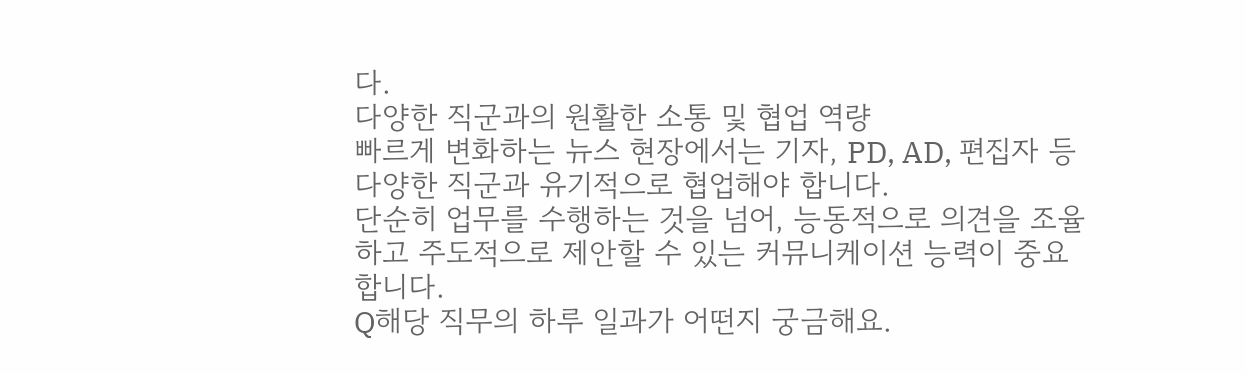다.
다양한 직군과의 원활한 소통 및 협업 역량
빠르게 변화하는 뉴스 현장에서는 기자, PD, AD, 편집자 등 다양한 직군과 유기적으로 협업해야 합니다.
단순히 업무를 수행하는 것을 넘어, 능동적으로 의견을 조율하고 주도적으로 제안할 수 있는 커뮤니케이션 능력이 중요합니다.
Q해당 직무의 하루 일과가 어떤지 궁금해요.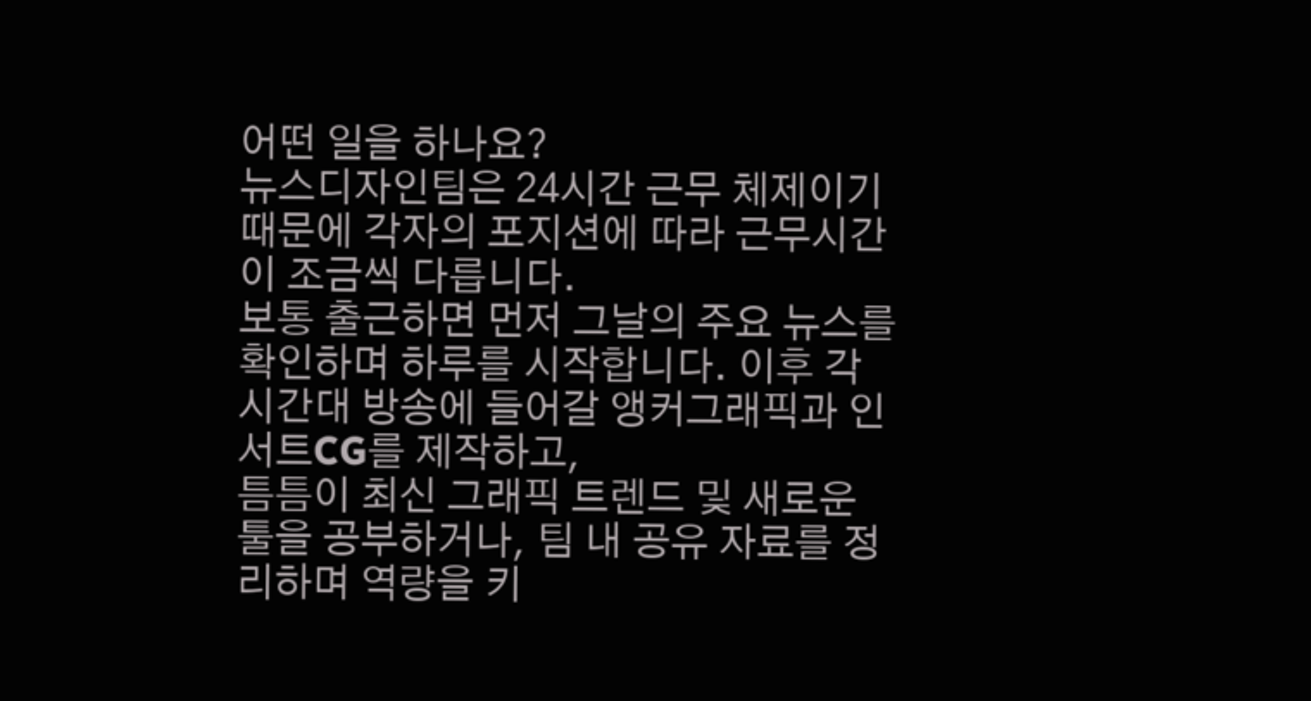어떤 일을 하나요?
뉴스디자인팀은 24시간 근무 체제이기 때문에 각자의 포지션에 따라 근무시간이 조금씩 다릅니다.
보통 출근하면 먼저 그날의 주요 뉴스를 확인하며 하루를 시작합니다. 이후 각 시간대 방송에 들어갈 앵커그래픽과 인서트CG를 제작하고,
틈틈이 최신 그래픽 트렌드 및 새로운 툴을 공부하거나, 팀 내 공유 자료를 정리하며 역량을 키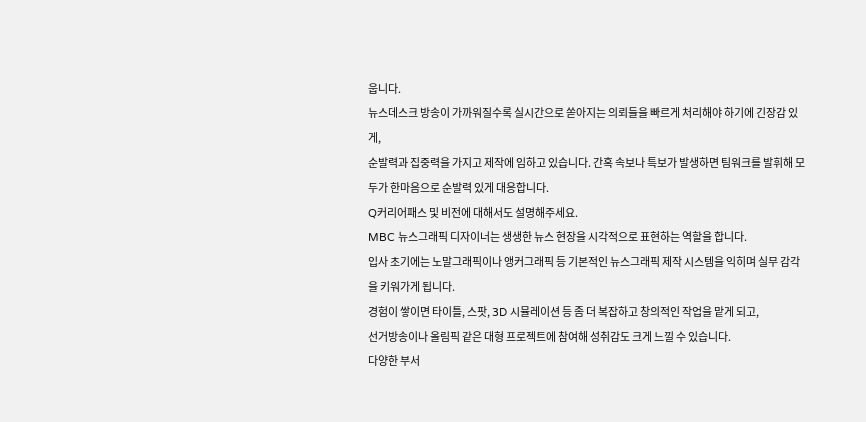웁니다.
뉴스데스크 방송이 가까워질수록 실시간으로 쏟아지는 의뢰들을 빠르게 처리해야 하기에 긴장감 있게,
순발력과 집중력을 가지고 제작에 임하고 있습니다. 간혹 속보나 특보가 발생하면 팀워크를 발휘해 모두가 한마음으로 순발력 있게 대응합니다.
Q커리어패스 및 비전에 대해서도 설명해주세요.
MBC 뉴스그래픽 디자이너는 생생한 뉴스 현장을 시각적으로 표현하는 역할을 합니다.
입사 초기에는 노말그래픽이나 앵커그래픽 등 기본적인 뉴스그래픽 제작 시스템을 익히며 실무 감각을 키워가게 됩니다.
경험이 쌓이면 타이틀, 스팟, 3D 시뮬레이션 등 좀 더 복잡하고 창의적인 작업을 맡게 되고,
선거방송이나 올림픽 같은 대형 프로젝트에 참여해 성취감도 크게 느낄 수 있습니다.
다양한 부서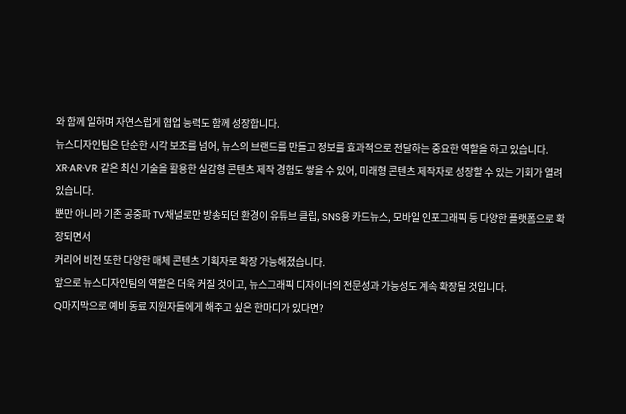와 함께 일하며 자연스럽게 협업 능력도 함께 성장합니다.
뉴스디자인팀은 단순한 시각 보조를 넘어, 뉴스의 브랜드를 만들고 정보를 효과적으로 전달하는 중요한 역할을 하고 있습니다.
XR·AR·VR 같은 최신 기술을 활용한 실감형 콘텐츠 제작 경험도 쌓을 수 있어, 미래형 콘텐츠 제작자로 성장할 수 있는 기회가 열려 있습니다.
뿐만 아니라 기존 공중파 TV채널로만 방송되던 환경이 유튜브 클립, SNS용 카드뉴스, 모바일 인포그래픽 등 다양한 플랫폼으로 확장되면서
커리어 비전 또한 다양한 매체 콘텐츠 기획자로 확장 가능해졌습니다.
앞으로 뉴스디자인팀의 역할은 더욱 커질 것이고, 뉴스그래픽 디자이너의 전문성과 가능성도 계속 확장될 것입니다.
Q마지막으로 예비 동료 지원자들에게 해주고 싶은 한마디가 있다면?